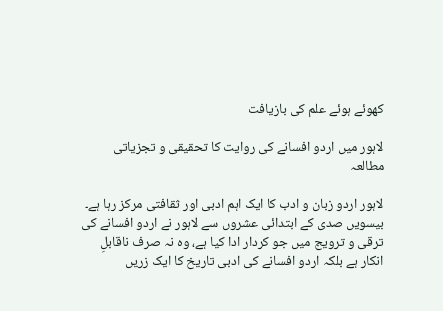کھوئے ہوئے علم کی بازیافت

لاہور میں اردو افسانے کی روایت کا تحقیقی و تجزیاتی مطالعہ

لاہور اردو زبان و ادب کا ایک اہم ادبی اور ثقافتی مرکز رہا ہے۔ بیسویں صدی کے ابتدائی عشروں سے لاہور نے اردو افسانے کی ترقی و ترویج میں جو کردار ادا کیا ہے، وہ نہ صرف ناقابلِ انکار ہے بلکہ اردو افسانے کی ادبی تاریخ کا ایک زریں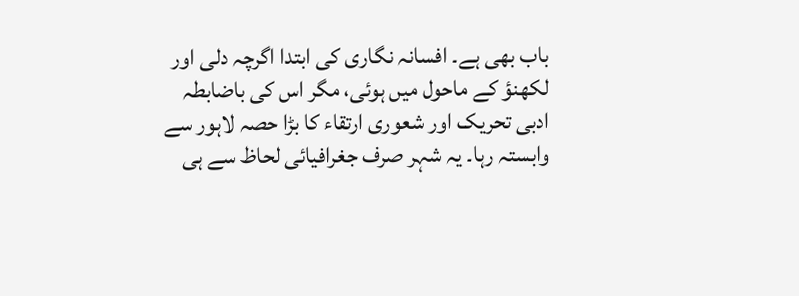باب بھی ہے۔ افسانہ نگاری کی ابتدا اگرچہ دلی اور لکھنؤ کے ماحول میں ہوئی، مگر اس کی باضابطہ ادبی تحریک اور شعوری ارتقاء کا بڑا حصہ لاہور سے وابستہ رہا۔ یہ شہر صرف جغرافیائی لحاظ سے ہی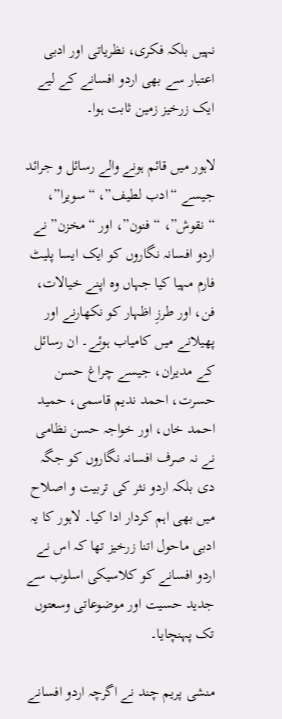نہیں بلکہ فکری، نظریاتی اور ادبی اعتبار سے بھی اردو افسانے کے لیے ایک زرخیز زمین ثابت ہوا۔

لاہور میں قائم ہونے والے رسائل و جرائد جیسے “ادب لطیف”، “سویرا”، “نقوش”، “فنون”، اور “مخزن” نے اردو افسانہ نگاروں کو ایک ایسا پلیٹ فارم مہیا کیا جہاں وہ اپنے خیالات، فن، اور طرزِ اظہار کو نکھارنے اور پھیلانے میں کامیاب ہوئے۔ ان رسائل کے مدیران، جیسے چراغ حسن حسرت، احمد ندیم قاسمی، حمید احمد خاں، اور خواجہ حسن نظامی نے نہ صرف افسانہ نگاروں کو جگہ دی بلکہ اردو نثر کی تربیت و اصلاح میں بھی اہم کردار ادا کیا۔ لاہور کا یہ ادبی ماحول اتنا زرخیز تھا کہ اس نے اردو افسانے کو کلاسیکی اسلوب سے جدید حسیت اور موضوعاتی وسعتوں تک پہنچایا۔

منشی پریم چند نے اگرچہ اردو افسانے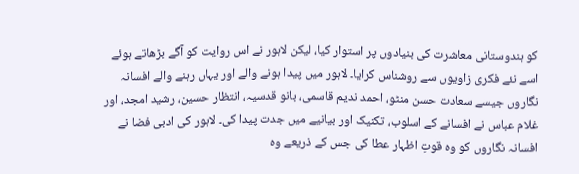کو ہندوستانی معاشرت کی بنیادوں پر استوار کیا، لیکن لاہور نے اس روایت کو آگے بڑھاتے ہوئے اسے نئے فکری زاویوں سے روشناس کرایا۔ لاہور میں پیدا ہونے والے اور یہاں رہنے والے افسانہ نگاروں جیسے سعادت حسن منٹو، احمد ندیم قاسمی، بانو قدسیہ، انتظار حسین، رشید امجد، اور غلام عباس نے افسانے کے اسلوب، تکنیک اور بیانیے میں جدت پیدا کی۔ لاہور کی ادبی فضا نے افسانہ نگاروں کو وہ قوتِ اظہار عطا کی جس کے ذریعے وہ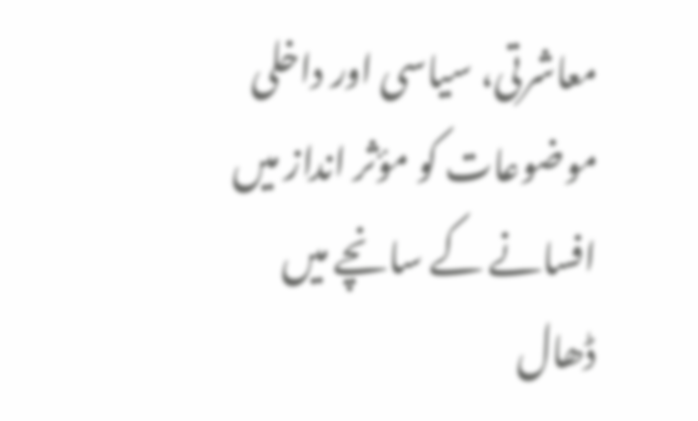معاشرتی، سیاسی اور داخلی موضوعات کو مؤثر انداز میں افسانے کے سانچے میں ڈھال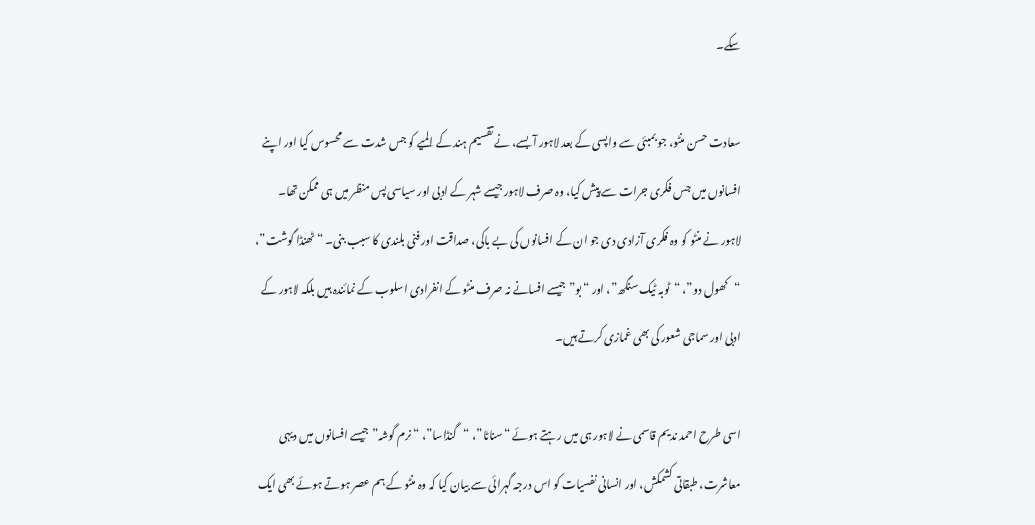سکے۔

سعادت حسن منٹو، جو بمبئی سے واپسی کے بعد لاہور آ بسے، نے تقسیم ہند کے المیے کو جس شدت سے محسوس کیا اور اپنے افسانوں میں جس فکری جرات سے پیش کیا، وہ صرف لاہور جیسے شہر کے ادبی اور سیاسی پس منظر میں ہی ممکن تھا۔ لاہور نے منٹو کو وہ فکری آزادی دی جو ان کے افسانوں کی بے باکی، صداقت اور فنی بلندی کا سبب بنی۔ “ٹھنڈا گوشت”، “کھول دو”، “ٹوبہ ٹیک سنگھ”، اور “بو” جیسے افسانے نہ صرف منٹو کے انفرادی اسلوب کے نمائندہ ہیں بلکہ لاہور کے ادبی اور سماجی شعور کی بھی غمازی کرتے ہیں۔

اسی طرح احمد ندیم قاسمی نے لاہور ہی میں رہتے ہوئے “سناٹا”، “گنڈاسا”، “نرم گوشہ” جیسے افسانوں میں دیہی معاشرت، طبقاتی کشمکش، اور انسانی نفسیات کو اس درجہ گہرائی سے بیان کیا کہ وہ منٹو کے ہم عصر ہوتے ہوئے بھی ایک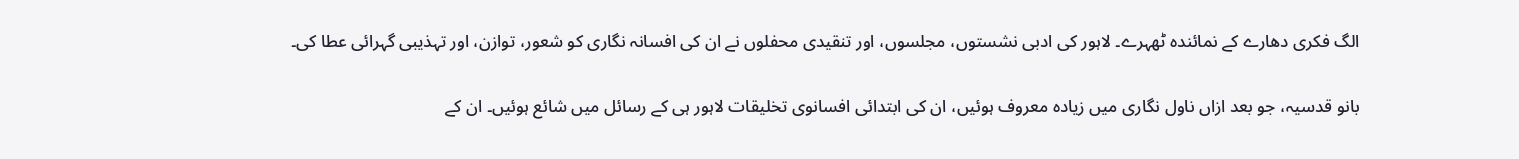الگ فکری دھارے کے نمائندہ ٹھہرے۔ لاہور کی ادبی نشستوں، مجلسوں، اور تنقیدی محفلوں نے ان کی افسانہ نگاری کو شعور، توازن، اور تہذیبی گہرائی عطا کی۔

بانو قدسیہ، جو بعد ازاں ناول نگاری میں زیادہ معروف ہوئیں، ان کی ابتدائی افسانوی تخلیقات لاہور ہی کے رسائل میں شائع ہوئیں۔ ان کے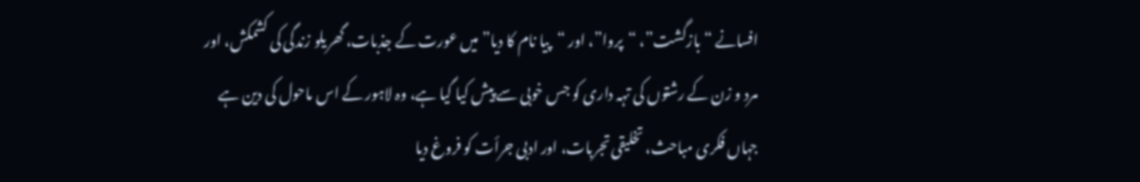افسانے “بازگشت”، “پروا”، اور “پیا نام کا دیا” میں عورت کے جذبات، گھریلو زندگی کی کشمکش، اور مرد و زن کے رشتوں کی تہہ داری کو جس خوبی سے پیش کیا گیا ہے، وہ لاہور کے اس ماحول کی دین ہے جہاں فکری مباحث، تخلیقی تجربات، اور ادبی جرأت کو فروغ دیا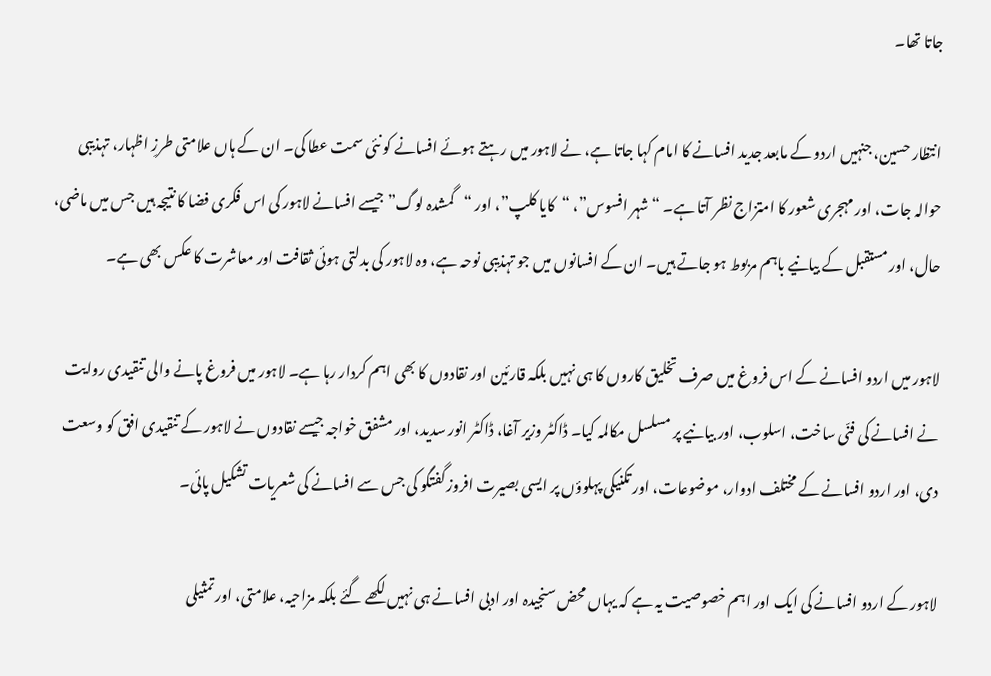جاتا تھا۔

انتظار حسین، جنہیں اردو کے مابعد جدید افسانے کا امام کہا جاتا ہے، نے لاہور میں رہتے ہوئے افسانے کو نئی سمت عطا کی۔ ان کے ہاں علامتی طرزِ اظہار، تہذیبی حوالہ جات، اور مہجری شعور کا امتزاج نظر آتا ہے۔ “شہر افسوس”، “کایا کلپ”، اور “گمشدہ لوگ” جیسے افسانے لاہور کی اس فکری فضا کا نتیجہ ہیں جس میں ماضی، حال، اور مستقبل کے بیانیے باہم مربوط ہو جاتے ہیں۔ ان کے افسانوں میں جو تہذیبی نوحہ ہے، وہ لاہور کی بدلتی ہوئی ثقافت اور معاشرت کا عکس بھی ہے۔

لاہور میں اردو افسانے کے اس فروغ میں صرف تخلیق کاروں کا ہی نہیں بلکہ قارئین اور نقادوں کا بھی اہم کردار رہا ہے۔ لاہور میں فروغ پانے والی تنقیدی روایت نے افسانے کی فنّی ساخت، اسلوب، اور بیانیے پر مسلسل مکالمہ کیا۔ ڈاکٹر وزیر آغا، ڈاکٹر انور سدید، اور مشفق خواجہ جیسے نقادوں نے لاہور کے تنقیدی افق کو وسعت دی، اور اردو افسانے کے مختلف ادوار، موضوعات، اور تکنیکی پہلوؤں پر ایسی بصیرت افروز گفتگو کی جس سے افسانے کی شعریات تشکیل پائی۔

لاہور کے اردو افسانے کی ایک اور اہم خصوصیت یہ ہے کہ یہاں محض سنجیدہ اور ادبی افسانے ہی نہیں لکھے گئے بلکہ مزاحیہ، علامتی، اور تمثیلی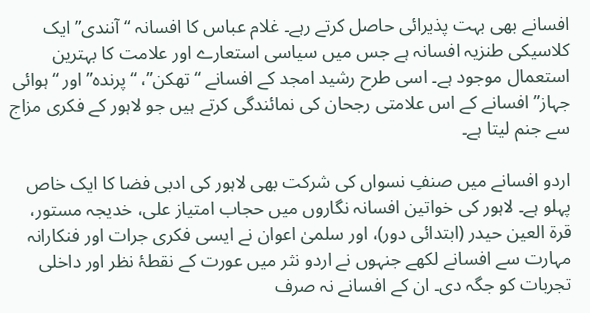افسانے بھی بہت پذیرائی حاصل کرتے رہے۔ غلام عباس کا افسانہ “آنندی” ایک کلاسیکی طنزیہ افسانہ ہے جس میں سیاسی استعارے اور علامت کا بہترین استعمال موجود ہے۔ اسی طرح رشید امجد کے افسانے “تھکن”، “پرندہ” اور “ہوائی جہاز” افسانے کے اس علامتی رجحان کی نمائندگی کرتے ہیں جو لاہور کے فکری مزاج سے جنم لیتا ہے۔

اردو افسانے میں صنفِ نسواں کی شرکت بھی لاہور کی ادبی فضا کا ایک خاص پہلو ہے۔ لاہور کی خواتین افسانہ نگاروں میں حجاب امتیاز علی، خدیجہ مستور، قرۃ العین حیدر (ابتدائی دور)، اور سلمیٰ اعوان نے ایسی فکری جرات اور فنکارانہ مہارت سے افسانے لکھے جنہوں نے اردو نثر میں عورت کے نقطۂ نظر اور داخلی تجربات کو جگہ دی۔ ان کے افسانے نہ صرف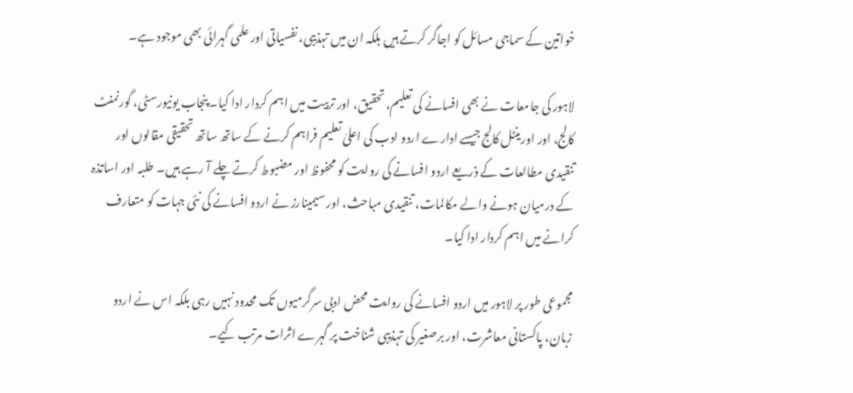خواتین کے سماجی مسائل کو اجاگر کرتے ہیں بلکہ ان میں تہذیبی، نفسیاتی اور علمی گہرائی بھی موجود ہے۔

لاہور کی جامعات نے بھی افسانے کی تعلیم، تحقیق، اور تربیت میں اہم کردار ادا کیا۔ پنجاب یونیورسٹی، گورنمنٹ کالج، اور اورینٹل کالج جیسے ادارے اردو ادب کی اعلیٰ تعلیم فراہم کرنے کے ساتھ ساتھ تحقیقی مقالوں اور تنقیدی مطالعات کے ذریعے اردو افسانے کی روایت کو محفوظ اور مضبوط کرتے چلے آ رہے ہیں۔ طلبہ اور اساتذہ کے درمیان ہونے والے مکالمات، تنقیدی مباحث، اور سیمینارز نے اردو افسانے کی نئی جہات کو متعارف کرانے میں اہم کردار ادا کیا۔

مجموعی طور پر لاہور میں اردو افسانے کی روایت محض ادبی سرگرمیوں تک محدود نہیں رہی بلکہ اس نے اردو زبان، پاکستانی معاشرت، اور برصغیر کی تہذیبی شناخت پر گہرے اثرات مرتب کیے۔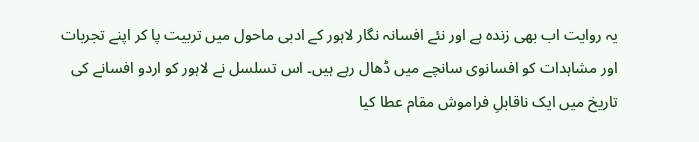یہ روایت اب بھی زندہ ہے اور نئے افسانہ نگار لاہور کے ادبی ماحول میں تربیت پا کر اپنے تجربات اور مشاہدات کو افسانوی سانچے میں ڈھال رہے ہیں۔ اس تسلسل نے لاہور کو اردو افسانے کی تاریخ میں ایک ناقابلِ فراموش مقام عطا کیا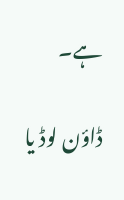ہے۔

ڈاؤن لوڈ یا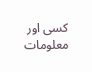کسی اور معلومات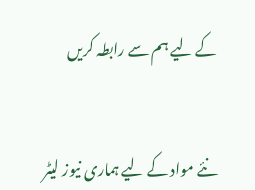کے لیے ہم سے رابطہ کریں


نئے مواد کے لیے ہماری نیوز لیٹر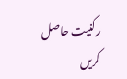رکنیت حاصل کریں